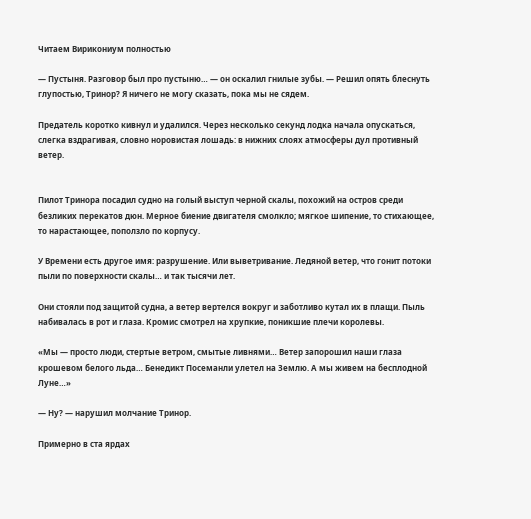Читаем Вирикониум полностью

— Пустыня. Разговор был про пустыню… — он оскалил гнилые зубы. — Решил опять блеснуть глупостью, Тринор? Я ничего не могу сказать, пока мы не сядем.

Предатель коротко кивнул и удалился. Через несколько секунд лодка начала опускаться, слегка вздрагивая, словно норовистая лошадь: в нижних слоях атмосферы дул противный ветер.


Пилот Тринора посадил судно на голый выступ черной скалы, похожий на остров среди безликих перекатов дюн. Мерное биение двигателя смолкло; мягкое шипение, то стихающее, то нарастающее, поползло по корпусу.

У Времени есть другое имя: разрушение. Или выветривание. Ледяной ветер, что гонит потоки пыли по поверхности скалы… и так тысячи лет.

Они стояли под защитой судна, а ветер вертелся вокруг и заботливо кутал их в плащи. Пыль набивалась в рот и глаза. Кромис смотрел на хрупкие, поникшие плечи королевы.

«Мы — просто люди, стертые ветром, смытые ливнями… Ветер запорошил наши глаза крошевом белого льда… Бенедикт Посеманли улетел на Землю. А мы живем на бесплодной Луне…»

— Ну? — нарушил молчание Тринор.

Примерно в ста ярдах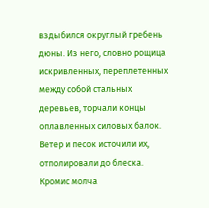вздыбился округлый гребень дюны. Из него, словно рощица искривленных, переплетенных между собой стальных деревьев, торчали концы оплавленных силовых балок. Ветер и песок источили их, отполировали до блеска. Кромис молча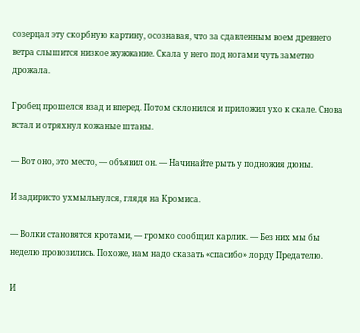созерцал эту скорбную картину, осознавая, что за сдавленным воем древнего ветра слышится низкое жужжание. Скала у него под ногами чуть заметно дрожала.

Гробец прошелся взад и вперед. Потом склонился и приложил ухо к скале. Снова встал и отряхнул кожаные штаны.

— Вот оно, это место, — объявил он. — Начинайте рыть у подножия дюны.

И задиристо ухмыльнулся, глядя на Кромиса.

— Волки становятся кротами, — громко сообщил карлик. — Без них мы бы неделю провозились. Похоже, нам надо сказать «спасибо» лорду Предателю.

И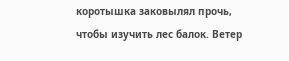коротышка заковылял прочь, чтобы изучить лес балок. Ветер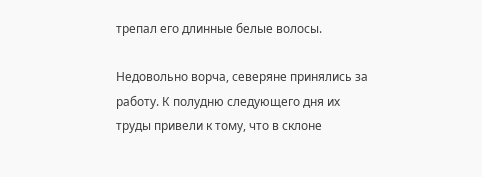трепал его длинные белые волосы.

Недовольно ворча, северяне принялись за работу. К полудню следующего дня их труды привели к тому, что в склоне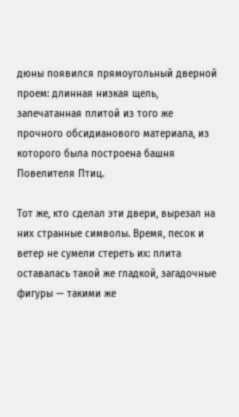дюны появился прямоугольный дверной проем: длинная низкая щель, запечатанная плитой из того же прочного обсидианового материала, из которого была построена башня Повелителя Птиц.

Тот же, кто сделал эти двери, вырезал на них странные символы. Время, песок и ветер не сумели стереть их: плита оставалась такой же гладкой, загадочные фигуры — такими же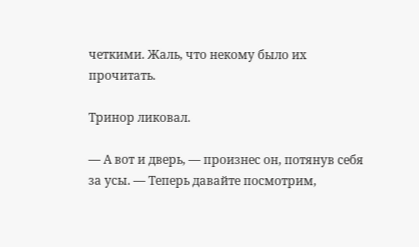четкими. Жаль, что некому было их прочитать.

Тринор ликовал.

— А вот и дверь, — произнес он, потянув себя за усы. — Теперь давайте посмотрим,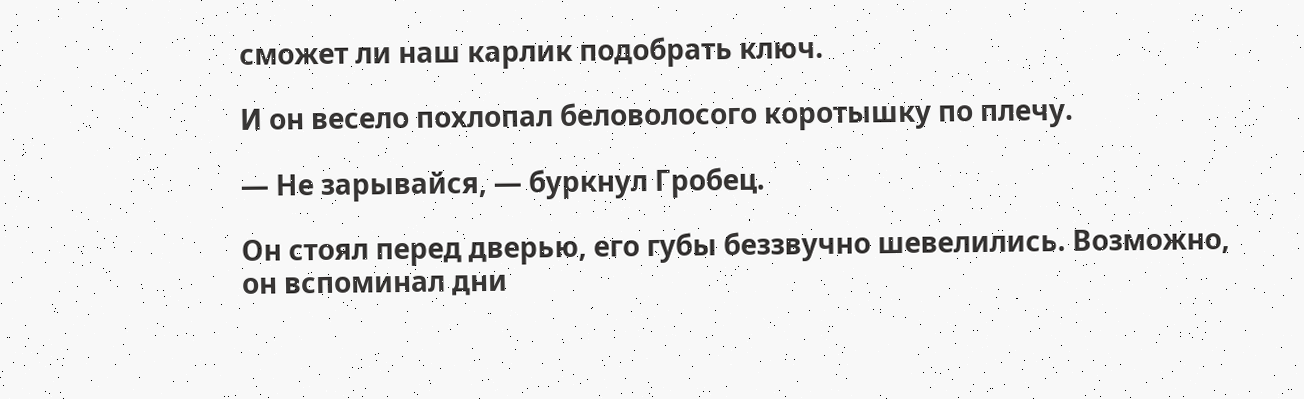сможет ли наш карлик подобрать ключ.

И он весело похлопал беловолосого коротышку по плечу.

— Не зарывайся, — буркнул Гробец.

Он стоял перед дверью, его губы беззвучно шевелились. Возможно, он вспоминал дни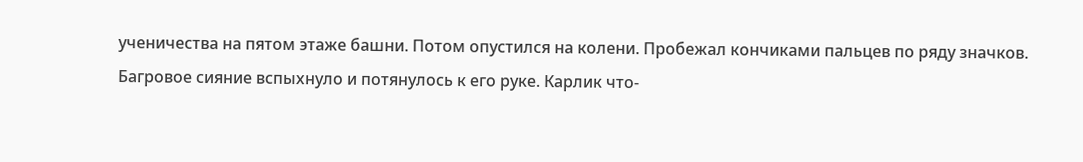ученичества на пятом этаже башни. Потом опустился на колени. Пробежал кончиками пальцев по ряду значков. Багровое сияние вспыхнуло и потянулось к его руке. Карлик что-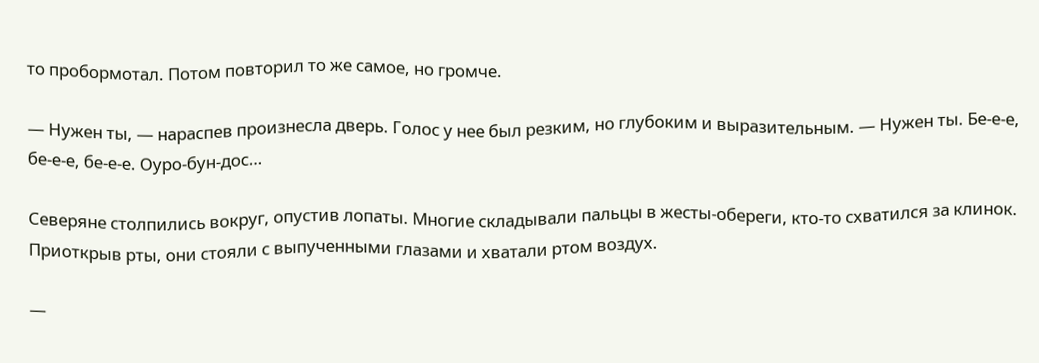то пробормотал. Потом повторил то же самое, но громче.

— Нужен ты, — нараспев произнесла дверь. Голос у нее был резким, но глубоким и выразительным. — Нужен ты. Бе-е-е, бе-е-е, бе-е-е. Оуро-бун-дос…

Северяне столпились вокруг, опустив лопаты. Многие складывали пальцы в жесты-обереги, кто-то схватился за клинок. Приоткрыв рты, они стояли с выпученными глазами и хватали ртом воздух.

—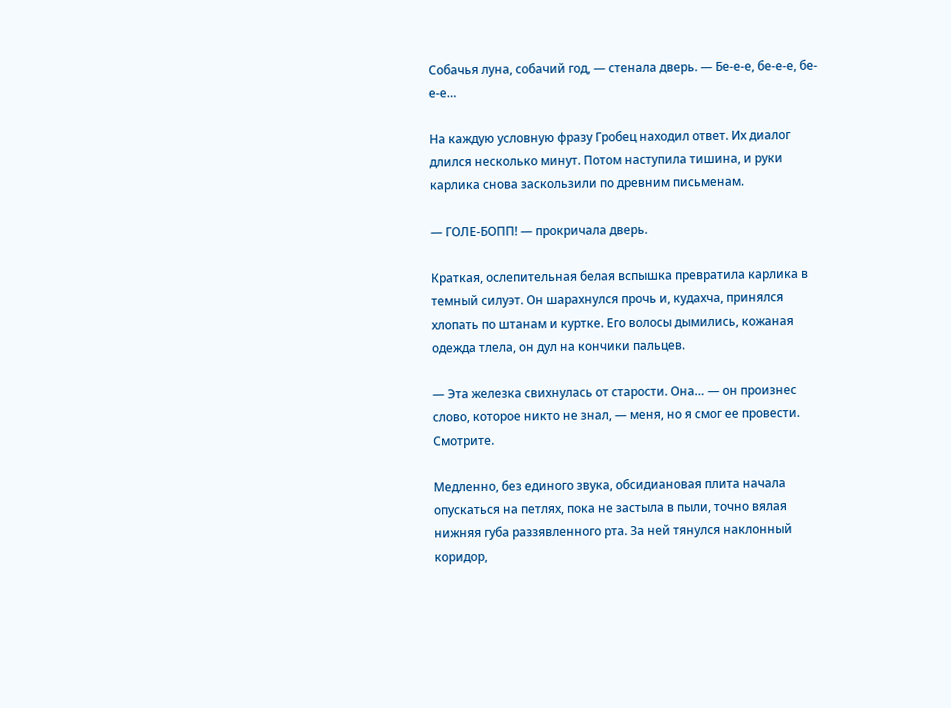Собачья луна, собачий год, — стенала дверь. — Бе-е-е, бе-е-е, бе-е-е…

На каждую условную фразу Гробец находил ответ. Их диалог длился несколько минут. Потом наступила тишина, и руки карлика снова заскользили по древним письменам.

— ГОЛЕ-БОПП! — прокричала дверь.

Краткая, ослепительная белая вспышка превратила карлика в темный силуэт. Он шарахнулся прочь и, кудахча, принялся хлопать по штанам и куртке. Его волосы дымились, кожаная одежда тлела, он дул на кончики пальцев.

— Эта железка свихнулась от старости. Она… — он произнес слово, которое никто не знал, — меня, но я смог ее провести. Смотрите.

Медленно, без единого звука, обсидиановая плита начала опускаться на петлях, пока не застыла в пыли, точно вялая нижняя губа раззявленного рта. За ней тянулся наклонный коридор,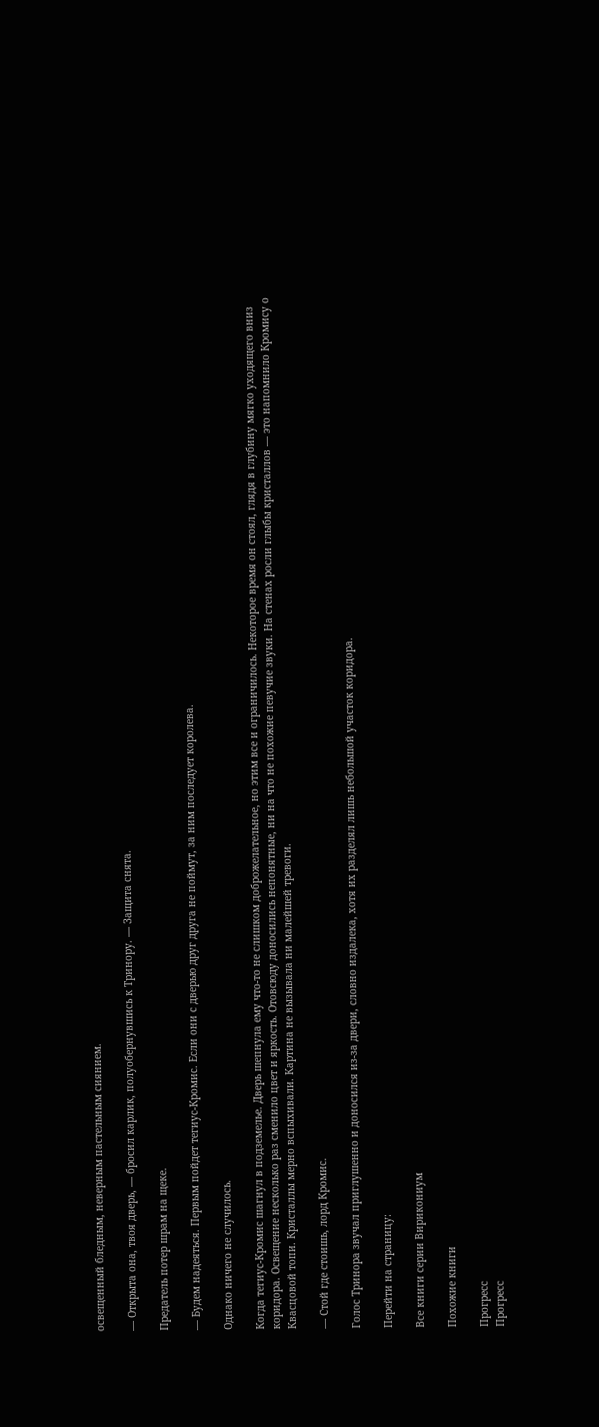освещенный бледным, неверным пастельным сиянием.

— Открыта она, твоя дверь, — бросил карлик, полуобернувшись к Тринору. — Защита снята.

Предатель потер шрам на щеке.

— Будем надеяться. Первым пойдет тегиус-Кромис. Если они с дверью друг друга не поймут, за ним последует королева.

Однако ничего не случилось.

Когда тегиус-Кромис шагнул в подземелье. Дверь шепнула ему что-то не слишком доброжелательное, но этим все и ограничилось. Некоторое время он стоял, глядя в глубину мягко уходящего вниз коридора. Освещение несколько раз сменило цвет и яркость. Отовсюду доносились непонятные, ни на что не похожие певучие звуки. На стенах росли глыбы кристаллов — это напомнило Кромису о Квасцовой топи. Кристаллы мерно вспыхивали. Картина не вызывала ни малейшей тревоги.

— Стой где стоишь, лорд Кромис.

Голос Тринора звучал приглушенно и доносился из-за двери, словно издалека, хотя их разделял лишь небольшой участок коридора.

Перейти на страницу:

Все книги серии Вирикониум

Похожие книги

Прогресс
Прогресс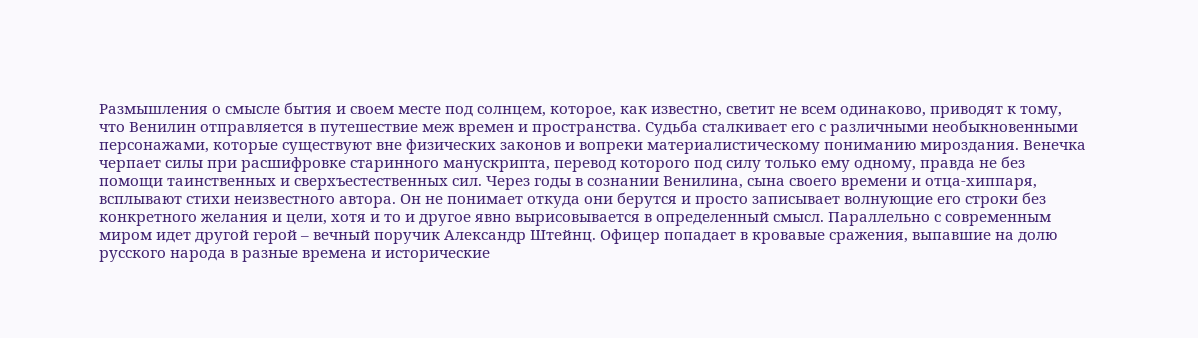Размышления о смысле бытия и своем месте под солнцем, которое, как известно, светит не всем одинаково, приводят к тому, что Венилин отправляется в путешествие меж времен и пространства. Судьба сталкивает его с различными необыкновенными персонажами, которые существуют вне физических законов и вопреки материалистическому пониманию мироздания. Венечка черпает силы при расшифровке старинного манускрипта, перевод которого под силу только ему одному, правда не без помощи таинственных и сверхъестественных сил. Через годы в сознании Венилина, сына своего времени и отца-хиппаря, всплывают стихи неизвестного автора. Он не понимает откуда они берутся и просто записывает волнующие его строки без конкретного желания и цели, хотя и то и другое явно вырисовывается в определенный смысл. Параллельно с современным миром идет другой герой – вечный поручик Александр Штейнц. Офицер попадает в кровавые сражения, выпавшие на долю русского народа в разные времена и исторические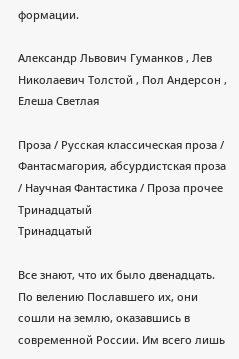формации.

Александр Львович Гуманков , Лев Николаевич Толстой , Пол Андерсон , Елеша Светлая

Проза / Русская классическая проза / Фантасмагория, абсурдистская проза / Научная Фантастика / Проза прочее
Тринадцатый
Тринадцатый

Все знают, что их было двенадцать. По велению Пославшего их, они сошли на землю, оказавшись в современной России. Им всего лишь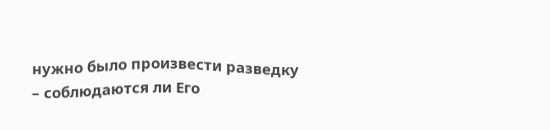нужно было произвести разведку – соблюдаются ли Его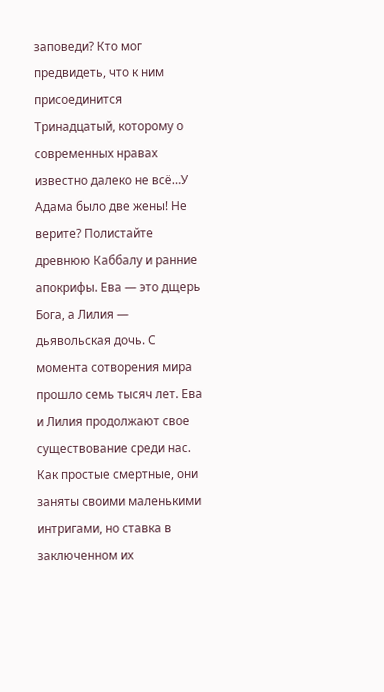заповеди? Кто мог предвидеть, что к ним присоединится Тринадцатый, которому о современных нравах известно далеко не всё…У Адама было две жены! Не верите? Полистайте древнюю Каббалу и ранние апокрифы. Ева — это дщерь Бога, а Лилия — дьявольская дочь. С момента сотворения мира прошло семь тысяч лет. Ева и Лилия продолжают свое существование среди нас. Как простые смертные, они заняты своими маленькими интригами, но ставка в заключенном их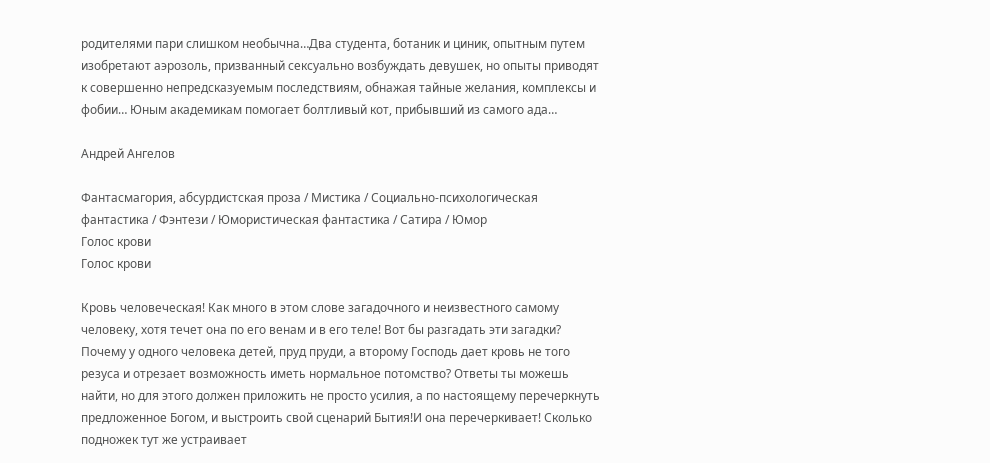родителями пари слишком необычна…Два студента, ботаник и циник, опытным путем изобретают аэрозоль, призванный сексуально возбуждать девушек, но опыты приводят к совершенно непредсказуемым последствиям, обнажая тайные желания, комплексы и фобии… Юным академикам помогает болтливый кот, прибывший из самого ада…

Андрей Ангелов

Фантасмагория, абсурдистская проза / Мистика / Социально-психологическая фантастика / Фэнтези / Юмористическая фантастика / Сатира / Юмор
Голос крови
Голос крови

Кровь человеческая! Как много в этом слове загадочного и неизвестного самому человеку, хотя течет она по его венам и в его теле! Вот бы разгадать эти загадки? Почему у одного человека детей, пруд пруди, а второму Господь дает кровь не того резуса и отрезает возможность иметь нормальное потомство? Ответы ты можешь найти, но для этого должен приложить не просто усилия, а по настоящему перечеркнуть предложенное Богом, и выстроить свой сценарий Бытия!И она перечеркивает! Сколько подножек тут же устраивает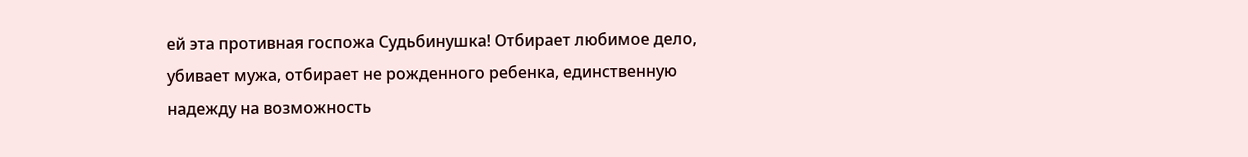ей эта противная госпожа Судьбинушка! Отбирает любимое дело, убивает мужа, отбирает не рожденного ребенка, единственную надежду на возможность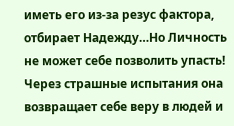иметь его из-за резус фактора, отбирает Надежду…Но Личность не может себе позволить упасть! Через страшные испытания она возвращает себе веру в людей и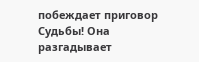побеждает приговор Судьбы! Она разгадывает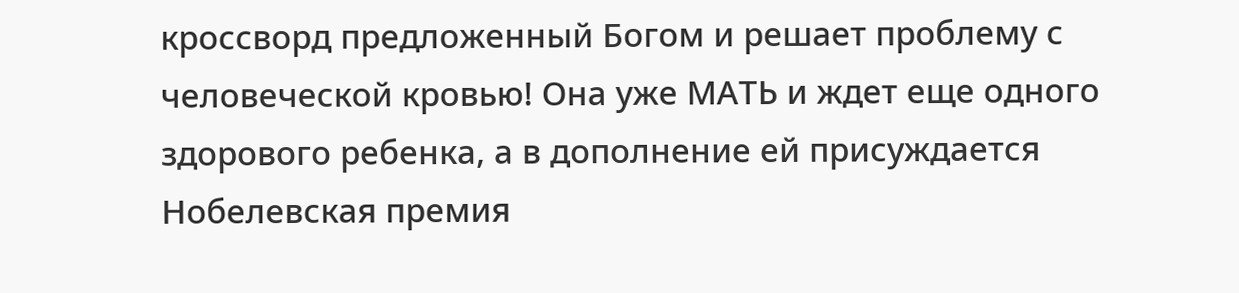кроссворд предложенный Богом и решает проблему с человеческой кровью! Она уже МАТЬ и ждет еще одного здорового ребенка, а в дополнение ей присуждается Нобелевская премия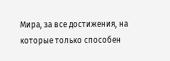Мира, за все достижения, на которые только способен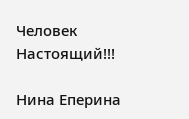Человек Настоящий!!!

Нина Еперина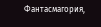Фантасмагория,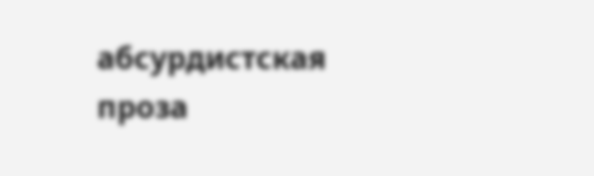абсурдистская проза